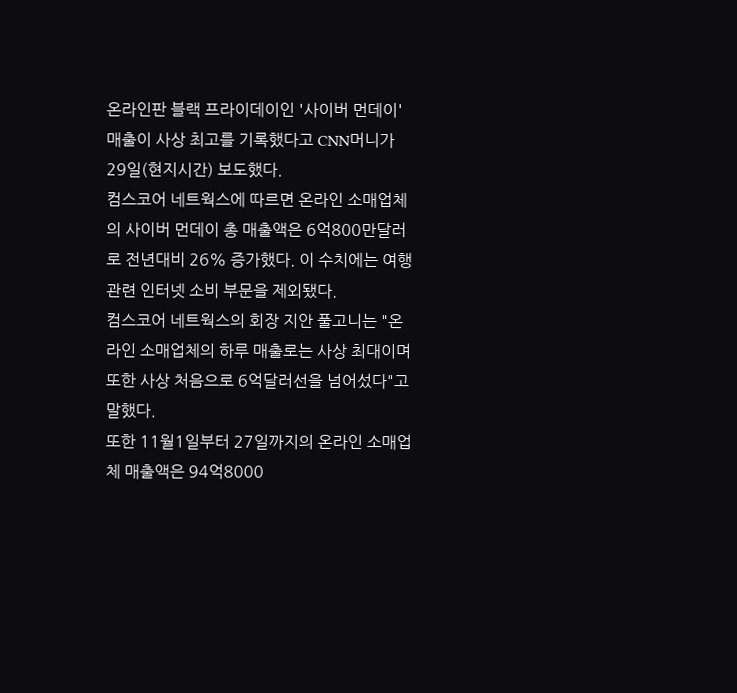온라인판 블랙 프라이데이인 '사이버 먼데이' 매출이 사상 최고를 기록했다고 CNN머니가 29일(현지시간) 보도했다.
컴스코어 네트웍스에 따르면 온라인 소매업체의 사이버 먼데이 총 매출액은 6억800만달러로 전년대비 26% 증가했다. 이 수치에는 여행관련 인터넷 소비 부문을 제외됐다.
컴스코어 네트웍스의 회장 지안 풀고니는 "온라인 소매업체의 하루 매출로는 사상 최대이며 또한 사상 처음으로 6억달러선을 넘어섰다"고 말했다.
또한 11월1일부터 27일까지의 온라인 소매업체 매출액은 94억8000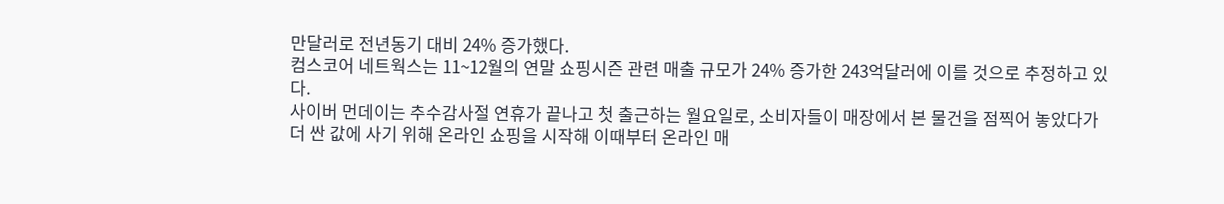만달러로 전년동기 대비 24% 증가했다.
컴스코어 네트웍스는 11~12월의 연말 쇼핑시즌 관련 매출 규모가 24% 증가한 243억달러에 이를 것으로 추정하고 있다.
사이버 먼데이는 추수감사절 연휴가 끝나고 첫 출근하는 월요일로, 소비자들이 매장에서 본 물건을 점찍어 놓았다가 더 싼 값에 사기 위해 온라인 쇼핑을 시작해 이때부터 온라인 매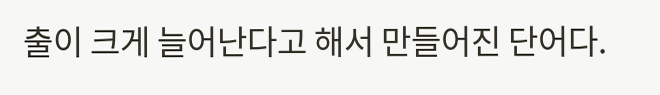출이 크게 늘어난다고 해서 만들어진 단어다.